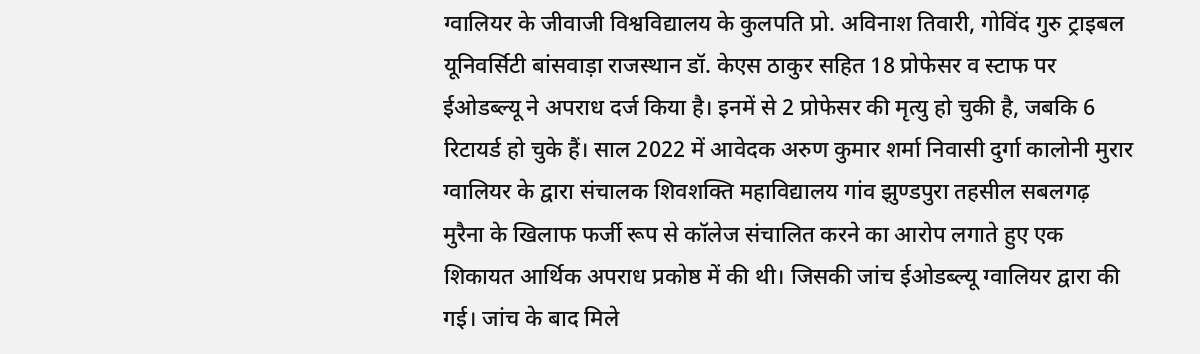ग्वालियर के जीवाजी विश्वविद्यालय के कुलपति प्रो. अविनाश तिवारी, गोविंद गुरु ट्राइबल यूनिवर्सिटी बांसवाड़ा राजस्थान डॉ. केएस ठाकुर सहित 18 प्रोफेसर व स्टाफ पर ईओडब्ल्यू ने अपराध दर्ज किया है। इनमें से 2 प्रोफेसर की मृत्यु हो चुकी है, जबकि 6 रिटायर्ड हो चुके हैं। साल 2022 में आवेदक अरुण कुमार शर्मा निवासी दुर्गा कालोनी मुरार ग्वालियर के द्वारा संचालक शिवशक्ति महाविद्यालय गांव झुण्डपुरा तहसील सबलगढ़ मुरैना के खिलाफ फर्जी रूप से कॉलेज संचालित करने का आरोप लगाते हुए एक शिकायत आर्थिक अपराध प्रकोष्ठ में की थी। जिसकी जांच ईओडब्ल्यू ग्वालियर द्वारा की गई। जांच के बाद मिले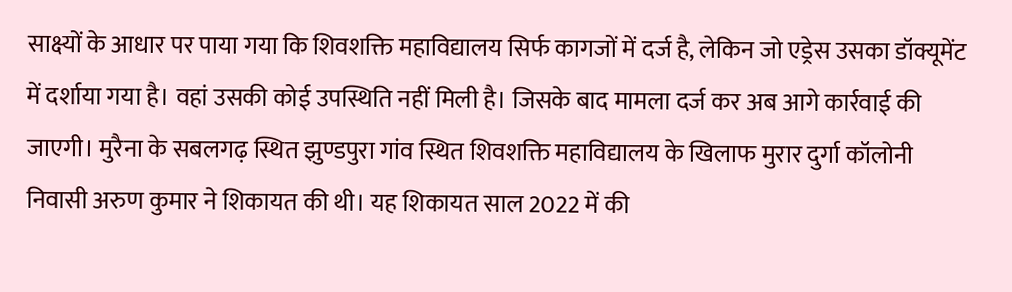साक्ष्यों के आधार पर पाया गया कि शिवशक्ति महाविद्यालय सिर्फ कागजों में दर्ज है, लेकिन जो एड्रेस उसका डॉक्यूमेंट में दर्शाया गया है। वहां उसकी कोई उपस्थिति नहीं मिली है। जिसके बाद मामला दर्ज कर अब आगे कार्रवाई की जाएगी। मुरैना के सबलगढ़ स्थित झुण्डपुरा गांव स्थित शिवशक्ति महाविद्यालय के खिलाफ मुरार दुर्गा कॉलोनी निवासी अरुण कुमार ने शिकायत की थी। यह शिकायत साल 2022 में की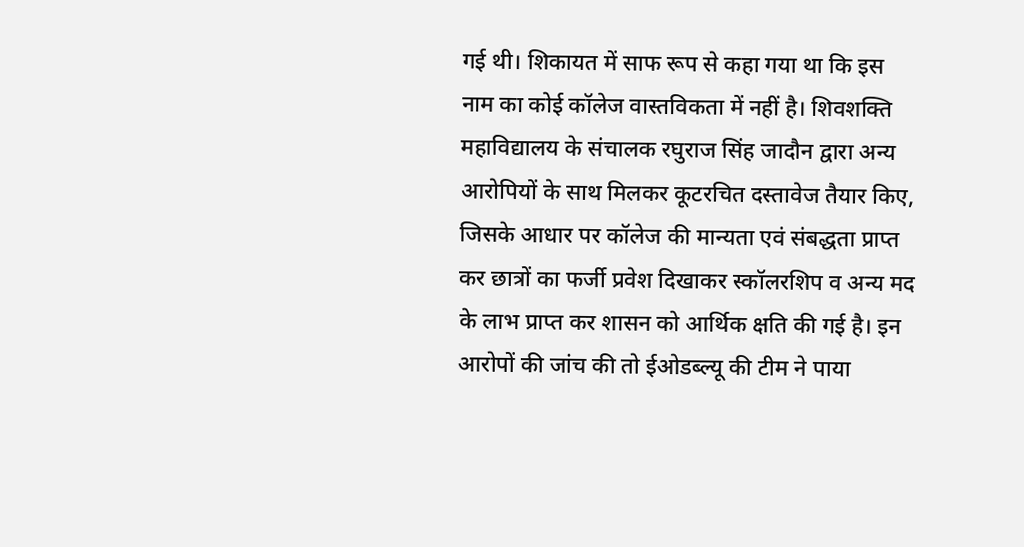गई थी। शिकायत में साफ रूप से कहा गया था कि इस नाम का कोई कॉलेज वास्तविकता में नहीं है। शिवशक्ति महाविद्यालय के संचालक रघुराज सिंह जादौन द्वारा अन्य आरोपियों के साथ मिलकर कूटरचित दस्तावेज तैयार किए, जिसके आधार पर कॉलेज की मान्यता एवं संबद्धता प्राप्त कर छात्रों का फर्जी प्रवेश दिखाकर स्कॉलरशिप व अन्य मद के लाभ प्राप्त कर शासन को आर्थिक क्षति की गई है। इन आरोपों की जांच की तो ईओडब्ल्यू की टीम ने पाया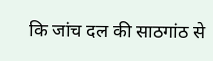कि जांच दल की साठगांठ से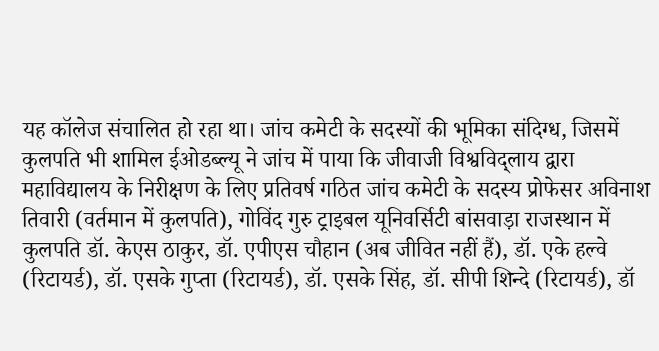यह कॉलेज संचालित हो रहा था। जांच कमेटी के सदस्यों की भूमिका संदिग्ध, जिसमें कुलपति भी शामिल ईओडब्ल्यू ने जांच में पाया कि जीवाजी विश्वविद्लाय द्वारा महाविद्यालय के निरीक्षण के लिए प्रतिवर्ष गठित जांच कमेटी के सदस्य प्रोफेसर अविनाश तिवारी (वर्तमान में कुलपति), गोविंद गुरु ट्राइबल यूनिवर्सिटी बांसवाड़ा राजस्थान में कुलपति डॉ. केएस ठाकुर, डॉ. एपीएस चौहान (अब जीवित नहीं हैं), डॉ. एके हल्वे (रिटायर्ड), डॉ. एसके गुप्ता (रिटायर्ड), डॉ. एसके सिंह, डॉ. सीपी शिन्दे (रिटायर्ड), डॉ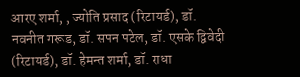आरए शर्मा, , ज्योति प्रसाद (रिटायर्ड), डॉ. नवनीत गरूड, डॉ. सपन पटेल, डॉ. एसके द्विवेदी (रिटायर्ड), डॉ. हेमन्त शर्मा, डॉ. राधा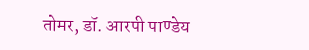तोमर, डॉ. आरपी पाण्डेय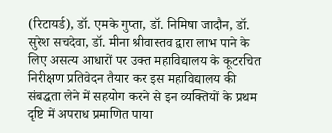(रिटायर्ड), डॉ. एमके गुप्ता, डॉ. निमिषा जादौन, डॉ. सुरेश सचदेवा, डॉ. मीना श्रीवास्तव द्वारा लाभ पाने के लिए असत्य आधारों पर उक्त महाविद्यालय के कूटरचित निरीक्षण प्रतिवेदन तैयार कर इस महाविद्यालय की संबद्धता लेने में सहयोग करने से इन व्यक्तियों के प्रथम दृष्टि में अपराध प्रमाणित पाया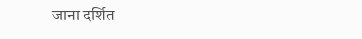जाना दर्शित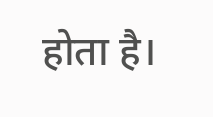होता है।